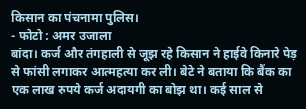किसान का पंचनामा पुलिस।
- फोटो : अमर उजाला
बांदा। कर्ज और तंगहाली से जूझ रहे किसान ने हाईवे किनारे पेड़ से फांसी लगाकर आत्महत्या कर ली। बेटे ने बताया कि बैंक का एक लाख रुपये कर्ज अदायगी का बोझ था। कई साल से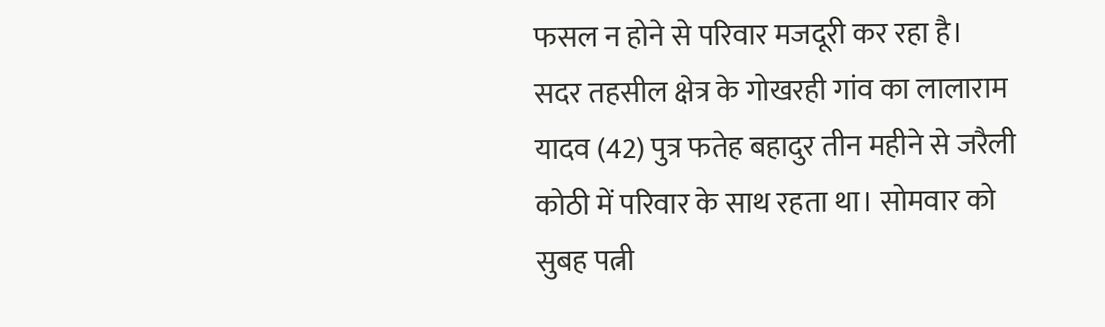फसल न होने से परिवार मजदूरी कर रहा है।
सदर तहसील क्षेत्र के गोखरही गांव का लालाराम यादव (42) पुत्र फतेह बहादुर तीन महीने से जरैली कोठी में परिवार के साथ रहता था। सोमवार को सुबह पत्नी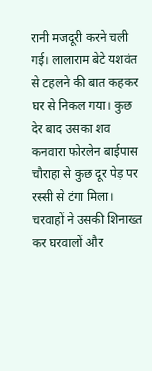रानी मजदूरी करने चली गई। लालाराम बेटे यशवंत से टहलने की बात कहकर घर से निकल गया। कुछ देर बाद उसका शव कनवारा फोरलेन बाईपास चौराहा से कुछ दूर पेड़ पर रस्सी से टंगा मिला।
चरवाहों ने उसकी शिनाख्त कर घरवालों और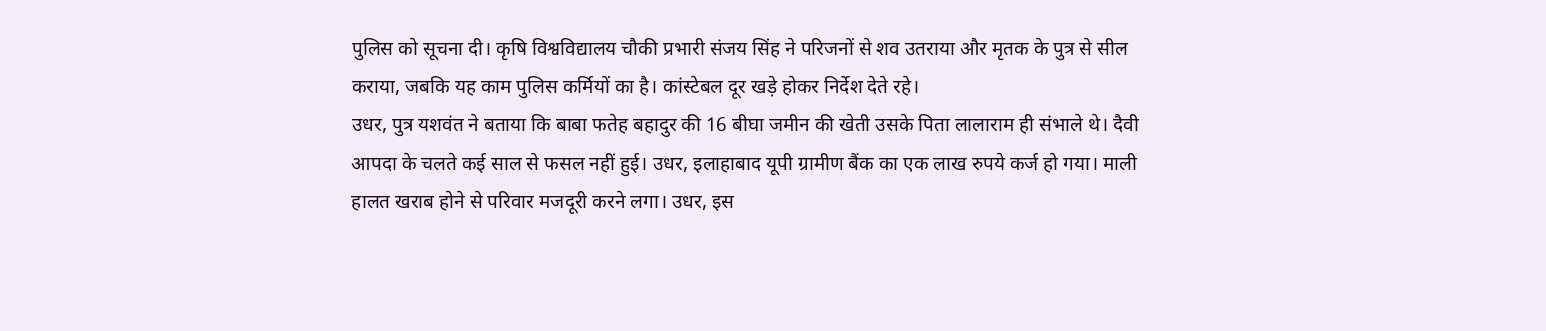पुलिस को सूचना दी। कृषि विश्वविद्यालय चौकी प्रभारी संजय सिंह ने परिजनों से शव उतराया और मृतक के पुत्र से सील कराया, जबकि यह काम पुलिस कर्मियों का है। कांस्टेबल दूर खड़े होकर निर्देश देते रहे।
उधर, पुत्र यशवंत ने बताया कि बाबा फतेह बहादुर की 16 बीघा जमीन की खेती उसके पिता लालाराम ही संभाले थे। दैवी आपदा के चलते कई साल से फसल नहीं हुई। उधर, इलाहाबाद यूपी ग्रामीण बैंक का एक लाख रुपये कर्ज हो गया। माली हालत खराब होने से परिवार मजदूरी करने लगा। उधर, इस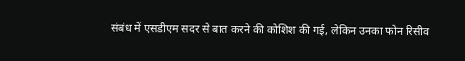संबंध में एसडीएम सदर से बात करने की कोशिश की गई, लेकिन उनका फोन रिसीव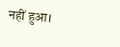नहीं हुआ।